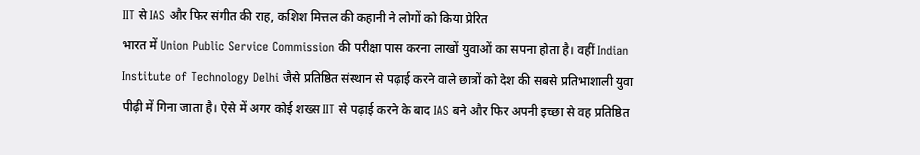IIT से IAS और फिर संगीत की राह, कशिश मित्तल की कहानी ने लोगों को किया प्रेरित
भारत में Union Public Service Commission की परीक्षा पास करना लाखों युवाओं का सपना होता है। वहीं Indian Institute of Technology Delhi जैसे प्रतिष्ठित संस्थान से पढ़ाई करने वाले छात्रों को देश की सबसे प्रतिभाशाली युवा पीढ़ी में गिना जाता है। ऐसे में अगर कोई शख्स IIT से पढ़ाई करने के बाद IAS बने और फिर अपनी इच्छा से वह प्रतिष्ठित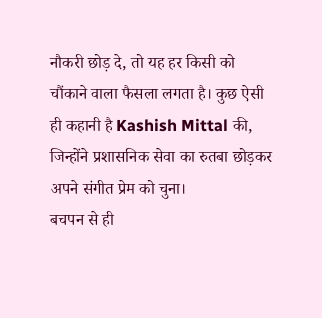नौकरी छोड़ दे, तो यह हर किसी को चौंकाने वाला फैसला लगता है। कुछ ऐसी ही कहानी है Kashish Mittal की, जिन्होंने प्रशासनिक सेवा का रुतबा छोड़कर अपने संगीत प्रेम को चुना।
बचपन से ही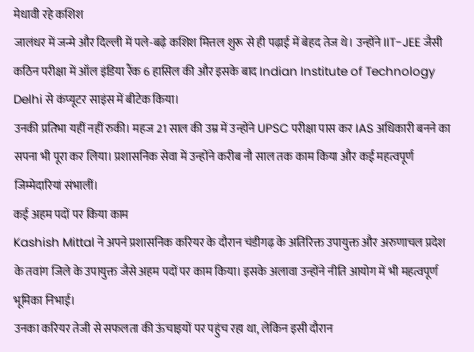मेधावी रहे कशिश
जालंधर में जन्मे और दिल्ली में पले-बढ़े कशिश मित्तल शुरू से ही पढ़ाई में बेहद तेज थे। उन्होंने IIT-JEE जैसी कठिन परीक्षा में ऑल इंडिया रैंक 6 हासिल की और इसके बाद Indian Institute of Technology Delhi से कंप्यूटर साइंस में बीटेक किया।
उनकी प्रतिभा यहीं नहीं रुकी। महज 21 साल की उम्र में उन्होंने UPSC परीक्षा पास कर IAS अधिकारी बनने का सपना भी पूरा कर लिया। प्रशासनिक सेवा में उन्होंने करीब नौ साल तक काम किया और कई महत्वपूर्ण जिम्मेदारियां संभालीं।
कई अहम पदों पर किया काम
Kashish Mittal ने अपने प्रशासनिक करियर के दौरान चंडीगढ़ के अतिरिक्त उपायुक्त और अरुणाचल प्रदेश के तवांग जिले के उपायुक्त जैसे अहम पदों पर काम किया। इसके अलावा उन्होंने नीति आयोग में भी महत्वपूर्ण भूमिका निभाई।
उनका करियर तेजी से सफलता की ऊंचाइयों पर पहुंच रहा था, लेकिन इसी दौरान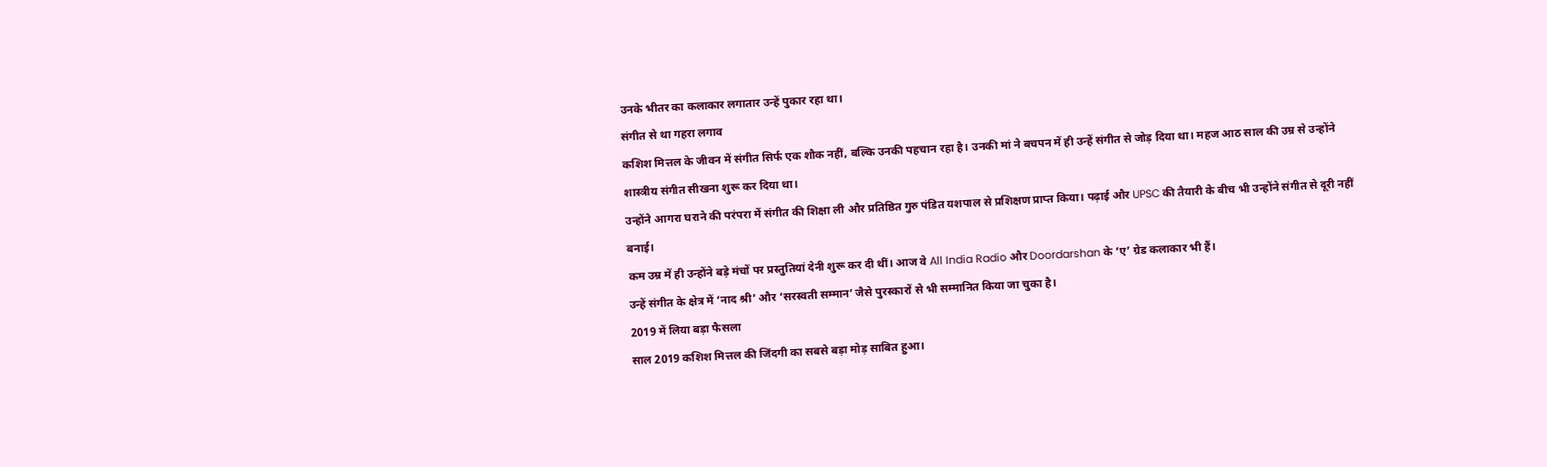उनके भीतर का कलाकार लगातार उन्हें पुकार रहा था।
संगीत से था गहरा लगाव
कशिश मित्तल के जीवन में संगीत सिर्फ एक शौक नहीं, बल्कि उनकी पहचान रहा है। उनकी मां ने बचपन में ही उन्हें संगीत से जोड़ दिया था। महज आठ साल की उम्र से उन्होंने शास्त्रीय संगीत सीखना शुरू कर दिया था।
उन्होंने आगरा घराने की परंपरा में संगीत की शिक्षा ली और प्रतिष्ठित गुरु पंडित यशपाल से प्रशिक्षण प्राप्त किया। पढ़ाई और UPSC की तैयारी के बीच भी उन्होंने संगीत से दूरी नहीं बनाई।
कम उम्र में ही उन्होंने बड़े मंचों पर प्रस्तुतियां देनी शुरू कर दी थीं। आज वे All India Radio और Doordarshan के ‘ए’ ग्रेड कलाकार भी हैं।
उन्हें संगीत के क्षेत्र में ‘नाद श्री’ और ‘सरस्वती सम्मान’ जैसे पुरस्कारों से भी सम्मानित किया जा चुका है।
2019 में लिया बड़ा फैसला
साल 2019 कशिश मित्तल की जिंदगी का सबसे बड़ा मोड़ साबित हुआ।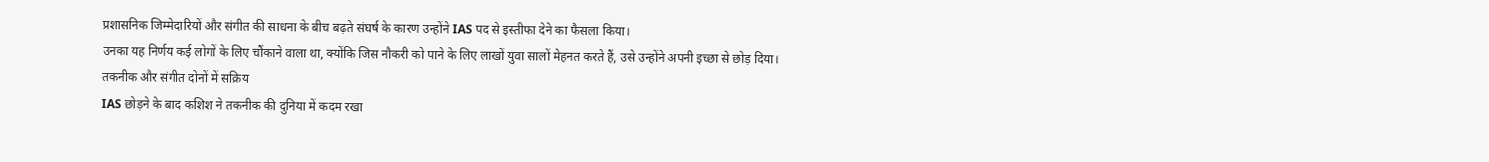प्रशासनिक जिम्मेदारियों और संगीत की साधना के बीच बढ़ते संघर्ष के कारण उन्होंने IAS पद से इस्तीफा देने का फैसला किया।
उनका यह निर्णय कई लोगों के लिए चौंकाने वाला था, क्योंकि जिस नौकरी को पाने के लिए लाखों युवा सालों मेहनत करते हैं, उसे उन्होंने अपनी इच्छा से छोड़ दिया।
तकनीक और संगीत दोनों में सक्रिय
IAS छोड़ने के बाद कशिश ने तकनीक की दुनिया में कदम रखा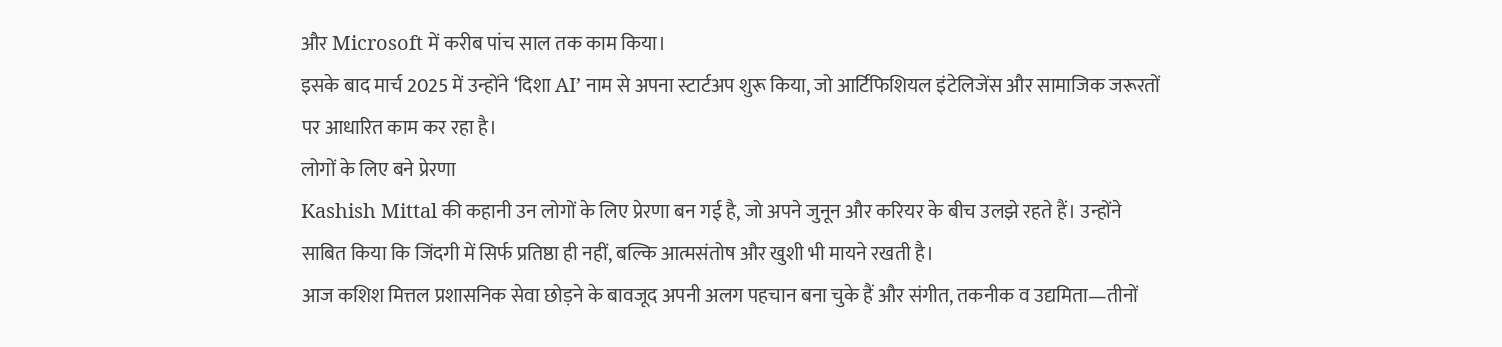और Microsoft में करीब पांच साल तक काम किया।
इसके बाद मार्च 2025 में उन्होंने ‘दिशा AI’ नाम से अपना स्टार्टअप शुरू किया, जो आर्टिफिशियल इंटेलिजेंस और सामाजिक जरूरतों पर आधारित काम कर रहा है।
लोगों के लिए बने प्रेरणा
Kashish Mittal की कहानी उन लोगों के लिए प्रेरणा बन गई है, जो अपने जुनून और करियर के बीच उलझे रहते हैं। उन्होंने साबित किया कि जिंदगी में सिर्फ प्रतिष्ठा ही नहीं, बल्कि आत्मसंतोष और खुशी भी मायने रखती है।
आज कशिश मित्तल प्रशासनिक सेवा छोड़ने के बावजूद अपनी अलग पहचान बना चुके हैं और संगीत, तकनीक व उद्यमिता—तीनों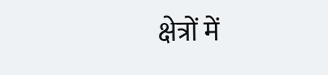क्षेत्रों में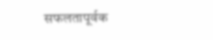सफलतापूर्वक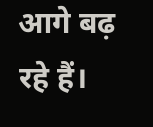आगे बढ़ रहे हैं।